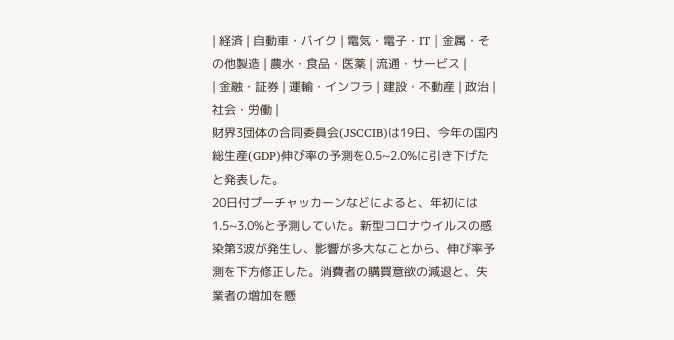| 経済 | 自動車・バイク | 電気・電子・IT | 金属・その他製造 | 農水・食品・医薬 | 流通・サービス |
| 金融・証券 | 運輸・インフラ | 建設・不動産 | 政治 | 社会・労働 |
財界3団体の合同委員会(JSCCIB)は19日、今年の国内総生産(GDP)伸び率の予測を0.5~2.0%に引き下げたと発表した。
20日付プーチャッカーンなどによると、年初には1.5~3.0%と予測していた。新型コロナウイルスの感染第3波が発生し、影響が多大なことから、伸び率予測を下方修正した。消費者の購買意欲の減退と、失業者の増加を懸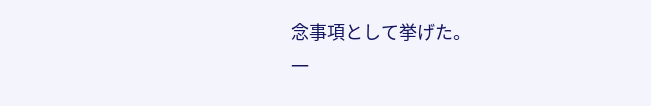念事項として挙げた。
一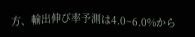方、輸出伸び率予測は4.0~6.0%から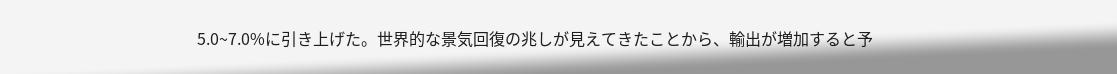5.0~7.0%に引き上げた。世界的な景気回復の兆しが見えてきたことから、輸出が増加すると予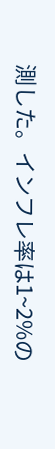測した。インフレ率は1~2%の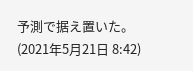予測で据え置いた。
(2021年5月21日 8:42)